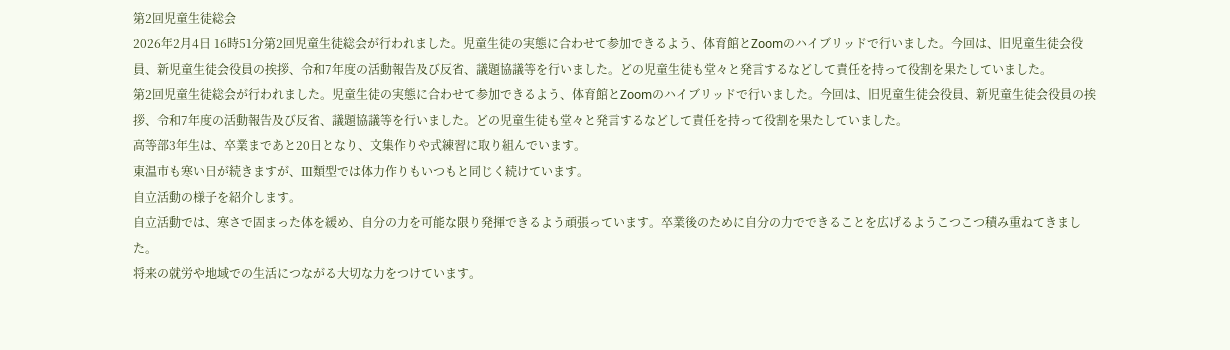第2回児童生徒総会
2026年2月4日 16時51分第2回児童生徒総会が行われました。児童生徒の実態に合わせて参加できるよう、体育館とZoomのハイブリッドで行いました。今回は、旧児童生徒会役員、新児童生徒会役員の挨拶、令和7年度の活動報告及び反省、議題協議等を行いました。どの児童生徒も堂々と発言するなどして責任を持って役割を果たしていました。
第2回児童生徒総会が行われました。児童生徒の実態に合わせて参加できるよう、体育館とZoomのハイブリッドで行いました。今回は、旧児童生徒会役員、新児童生徒会役員の挨拶、令和7年度の活動報告及び反省、議題協議等を行いました。どの児童生徒も堂々と発言するなどして責任を持って役割を果たしていました。
高等部3年生は、卒業まであと20日となり、文集作りや式練習に取り組んでいます。
東温市も寒い日が続きますが、Ⅲ類型では体力作りもいつもと同じく続けています。
自立活動の様子を紹介します。
自立活動では、寒さで固まった体を緩め、自分の力を可能な限り発揮できるよう頑張っています。卒業後のために自分の力でできることを広げるようこつこつ積み重ねてきました。
将来の就労や地域での生活につながる大切な力をつけています。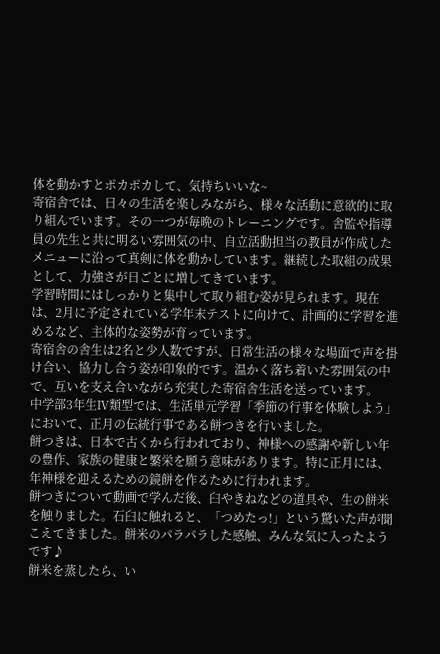体を動かすとポカポカして、気持ちいいな~
寄宿舎では、日々の生活を楽しみながら、様々な活動に意欲的に取り組んでいます。その一つが毎晩のトレーニングです。舎監や指導員の先生と共に明るい雰囲気の中、自立活動担当の教員が作成したメニューに沿って真剣に体を動かしています。継続した取組の成果として、力強さが日ごとに増してきています。
学習時間にはしっかりと集中して取り組む姿が見られます。現在は、2月に予定されている学年末テストに向けて、計画的に学習を進めるなど、主体的な姿勢が育っています。
寄宿舎の舎生は2名と少人数ですが、日常生活の様々な場面で声を掛け合い、協力し合う姿が印象的です。温かく落ち着いた雰囲気の中で、互いを支え合いながら充実した寄宿舎生活を送っています。
中学部3年生Ⅳ類型では、生活単元学習「季節の行事を体験しよう」において、正月の伝統行事である餅つきを行いました。
餅つきは、日本で古くから行われており、神様への感謝や新しい年の豊作、家族の健康と繁栄を願う意味があります。特に正月には、年神様を迎えるための鏡餅を作るために行われます。
餅つきについて動画で学んだ後、臼やきねなどの道具や、生の餅米を触りました。石臼に触れると、「つめたっ!」という驚いた声が聞こえてきました。餅米のパラパラした感触、みんな気に入ったようです♪
餅米を蒸したら、い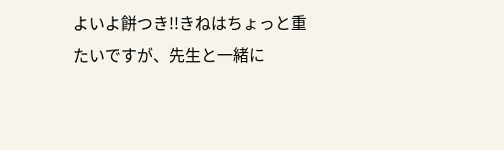よいよ餅つき!!きねはちょっと重たいですが、先生と一緒に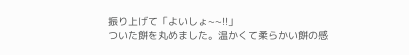振り上げて「よいしょ~~!!」
ついた餅を丸めました。温かくて柔らかい餅の感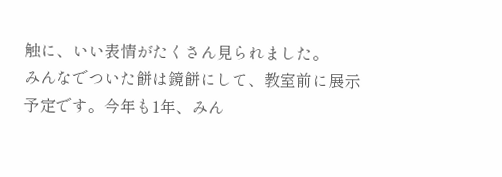触に、いい表情がたくさん見られました。
みんなでついた餅は鏡餅にして、教室前に展示予定です。今年も1年、みん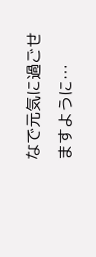なで元気に過ごせますように…